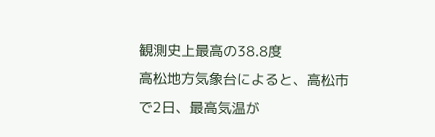観測史上最高の38.8度
高松地方気象台によると、高松市で2日、最高気温が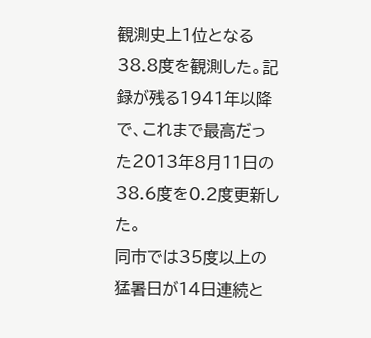観測史上1位となる38.8度を観測した。記録が残る1941年以降で、これまで最高だった2013年8月11日の38.6度を0.2度更新した。
同市では35度以上の猛暑日が14日連続と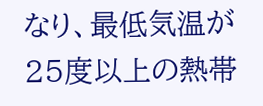なり、最低気温が25度以上の熱帯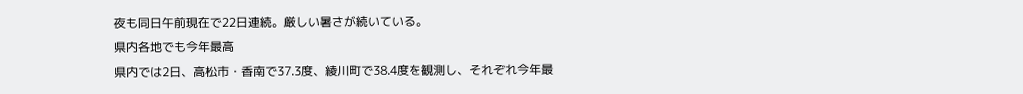夜も同日午前現在で22日連続。厳しい暑さが続いている。
県内各地でも今年最高
県内では2日、高松市・香南で37.3度、綾川町で38.4度を観測し、それぞれ今年最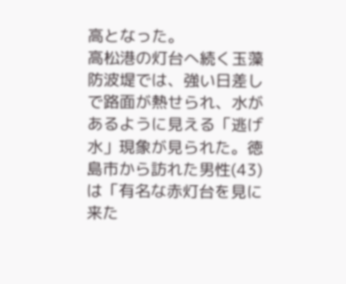高となった。
高松港の灯台へ続く玉藻防波堤では、強い日差しで路面が熱せられ、水があるように見える「逃げ水」現象が見られた。徳島市から訪れた男性(43)は「有名な赤灯台を見に来た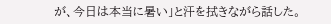が、今日は本当に暑い」と汗を拭きながら話した。